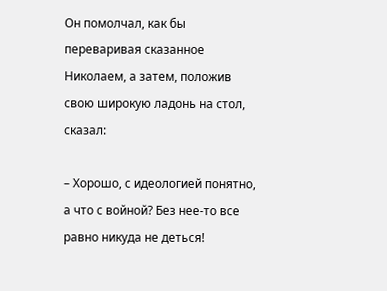Он помолчал, как бы переваривая сказанное Николаем, а затем, положив свою широкую ладонь на стол, сказал:

– Хорошо, с идеологией понятно, а что с войной? Без нее-то все равно никуда не деться!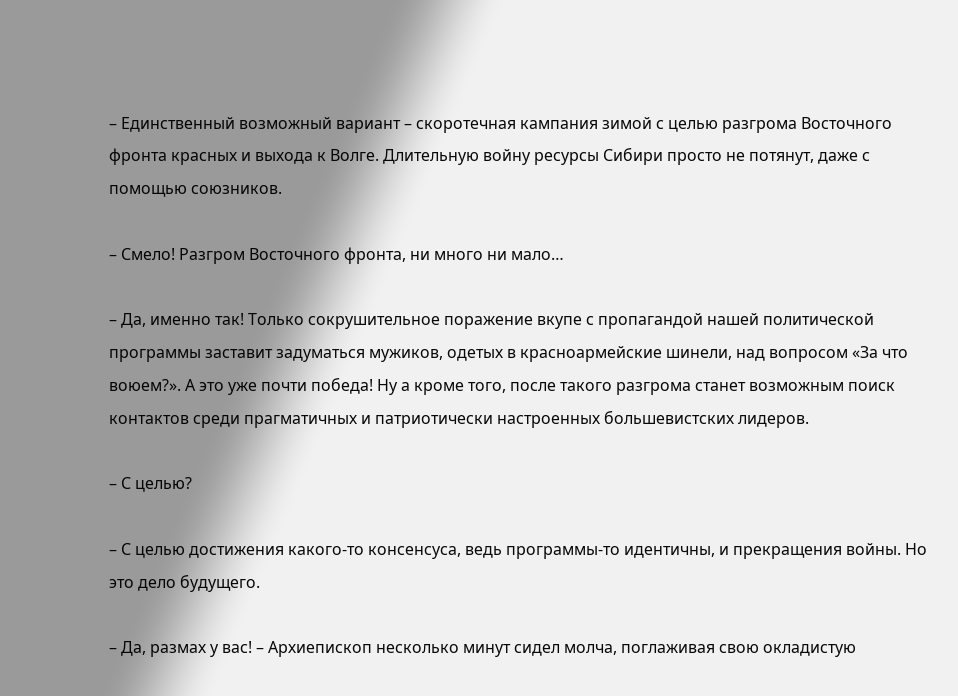– Единственный возможный вариант – скоротечная кампания зимой с целью разгрома Восточного фронта красных и выхода к Волге. Длительную войну ресурсы Сибири просто не потянут, даже с помощью союзников.

– Смело! Разгром Восточного фронта, ни много ни мало…

– Да, именно так! Только сокрушительное поражение вкупе с пропагандой нашей политической программы заставит задуматься мужиков, одетых в красноармейские шинели, над вопросом «За что воюем?». А это уже почти победа! Ну а кроме того, после такого разгрома станет возможным поиск контактов среди прагматичных и патриотически настроенных большевистских лидеров.

– С целью?

– С целью достижения какого-то консенсуса, ведь программы-то идентичны, и прекращения войны. Но это дело будущего.

– Да, размах у вас! – Архиепископ несколько минут сидел молча, поглаживая свою окладистую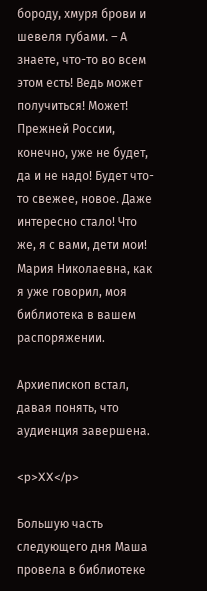бороду, хмуря брови и шевеля губами. – А знаете, что-то во всем этом есть! Ведь может получиться! Может! Прежней России, конечно, уже не будет, да и не надо! Будет что-то свежее, новое. Даже интересно стало! Что же, я с вами, дети мои! Мария Николаевна, как я уже говорил, моя библиотека в вашем распоряжении.

Архиепископ встал, давая понять, что аудиенция завершена.

<p>XX</p>

Большую часть следующего дня Маша провела в библиотеке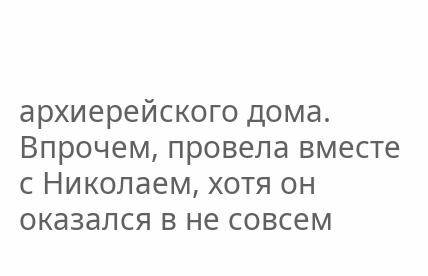архиерейского дома. Впрочем, провела вместе с Николаем, хотя он оказался в не совсем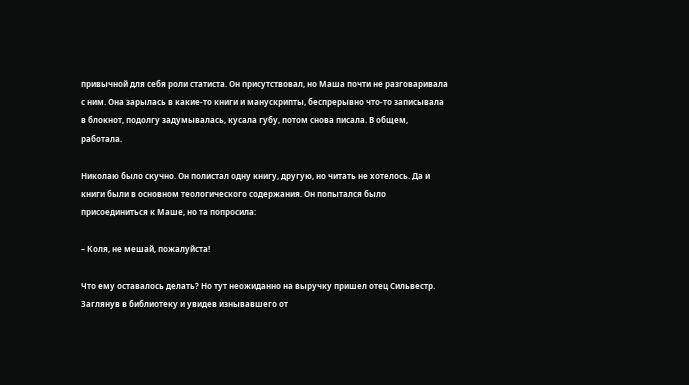привычной для себя роли статиста. Он присутствовал, но Маша почти не разговаривала с ним. Она зарылась в какие-то книги и манускрипты, беспрерывно что-то записывала в блокнот, подолгу задумывалась, кусала губу, потом снова писала. В общем, работала.

Николаю было скучно. Он полистал одну книгу, другую, но читать не хотелось. Да и книги были в основном теологического содержания. Он попытался было присоединиться к Маше, но та попросила:

– Коля, не мешай, пожалуйста!

Что ему оставалось делать? Но тут неожиданно на выручку пришел отец Сильвестр. Заглянув в библиотеку и увидев изнывавшего от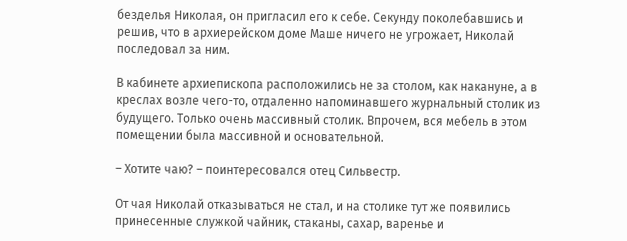безделья Николая, он пригласил его к себе. Секунду поколебавшись и решив, что в архиерейском доме Маше ничего не угрожает, Николай последовал за ним.

В кабинете архиепископа расположились не за столом, как накануне, а в креслах возле чего-то, отдаленно напоминавшего журнальный столик из будущего. Только очень массивный столик. Впрочем, вся мебель в этом помещении была массивной и основательной.

– Хотите чаю? – поинтересовался отец Сильвестр.

От чая Николай отказываться не стал, и на столике тут же появились принесенные служкой чайник, стаканы, сахар, варенье и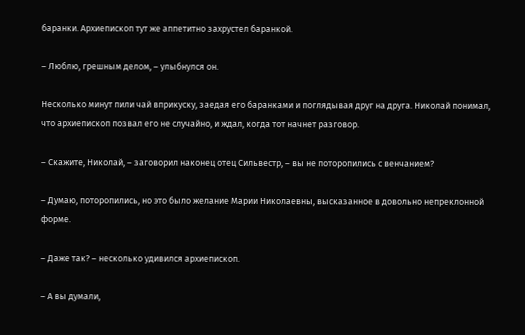баранки. Архиепископ тут же аппетитно захрустел баранкой.

– Люблю, грешным делом, – улыбнулся он.

Несколько минут пили чай вприкуску, заедая его баранками и поглядывая друг на друга. Николай понимал, что архиепископ позвал его не случайно, и ждал, когда тот начнет разговор.

– Скажите, Николай, – заговорил наконец отец Сильвестр, – вы не поторопились с венчанием?

– Думаю, поторопились, но это было желание Марии Николаевны, высказанное в довольно непреклонной форме.

– Даже так? – несколько удивился архиепископ.

– А вы думали,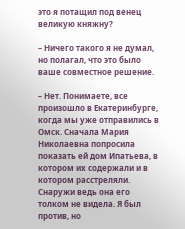это я потащил под венец великую княжну?

– Ничего такого я не думал, но полагал, что это было ваше совместное решение.

– Нет. Понимаете, все произошло в Екатеринбурге, когда мы уже отправились в Омск. Сначала Мария Николаевна попросила показать ей дом Ипатьева, в котором их содержали и в котором расстреляли. Снаружи ведь она его толком не видела. Я был против, но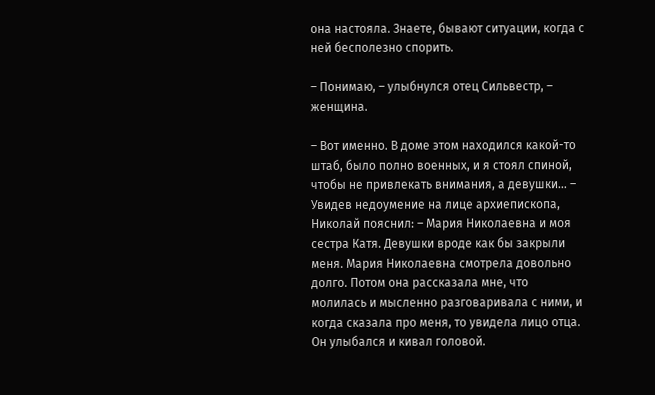она настояла. Знаете, бывают ситуации, когда с ней бесполезно спорить.

– Понимаю, – улыбнулся отец Сильвестр, – женщина.

– Вот именно. В доме этом находился какой-то штаб, было полно военных, и я стоял спиной, чтобы не привлекать внимания, а девушки… – Увидев недоумение на лице архиепископа, Николай пояснил: – Мария Николаевна и моя сестра Катя. Девушки вроде как бы закрыли меня. Мария Николаевна смотрела довольно долго. Потом она рассказала мне, что молилась и мысленно разговаривала с ними, и когда сказала про меня, то увидела лицо отца. Он улыбался и кивал головой.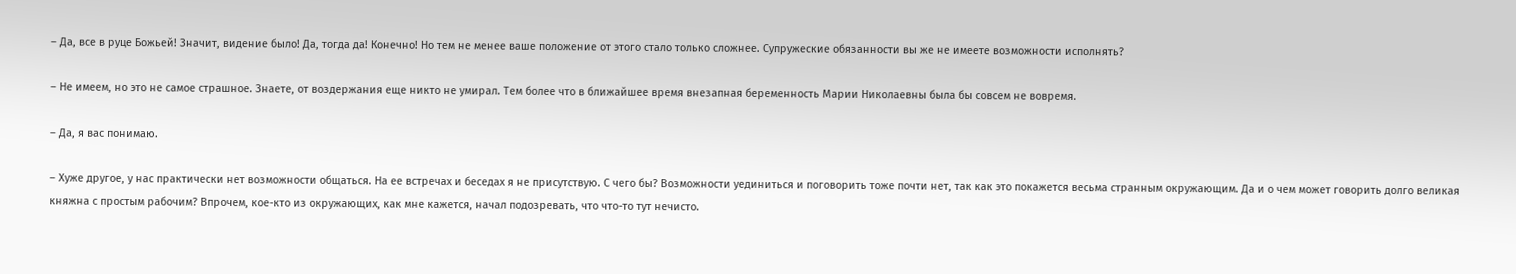– Да, все в руце Божьей! Значит, видение было! Да, тогда да! Конечно! Но тем не менее ваше положение от этого стало только сложнее. Супружеские обязанности вы же не имеете возможности исполнять?

– Не имеем, но это не самое страшное. Знаете, от воздержания еще никто не умирал. Тем более что в ближайшее время внезапная беременность Марии Николаевны была бы совсем не вовремя.

– Да, я вас понимаю.

– Хуже другое, у нас практически нет возможности общаться. На ее встречах и беседах я не присутствую. С чего бы? Возможности уединиться и поговорить тоже почти нет, так как это покажется весьма странным окружающим. Да и о чем может говорить долго великая княжна с простым рабочим? Впрочем, кое-кто из окружающих, как мне кажется, начал подозревать, что что-то тут нечисто.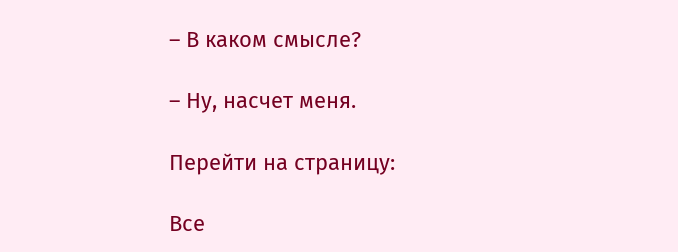– В каком смысле?

– Ну, насчет меня.

Перейти на страницу:

Все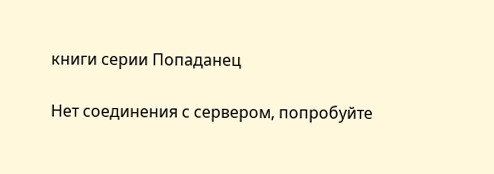книги серии Попаданец

Нет соединения с сервером, попробуйте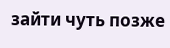зайти чуть позже